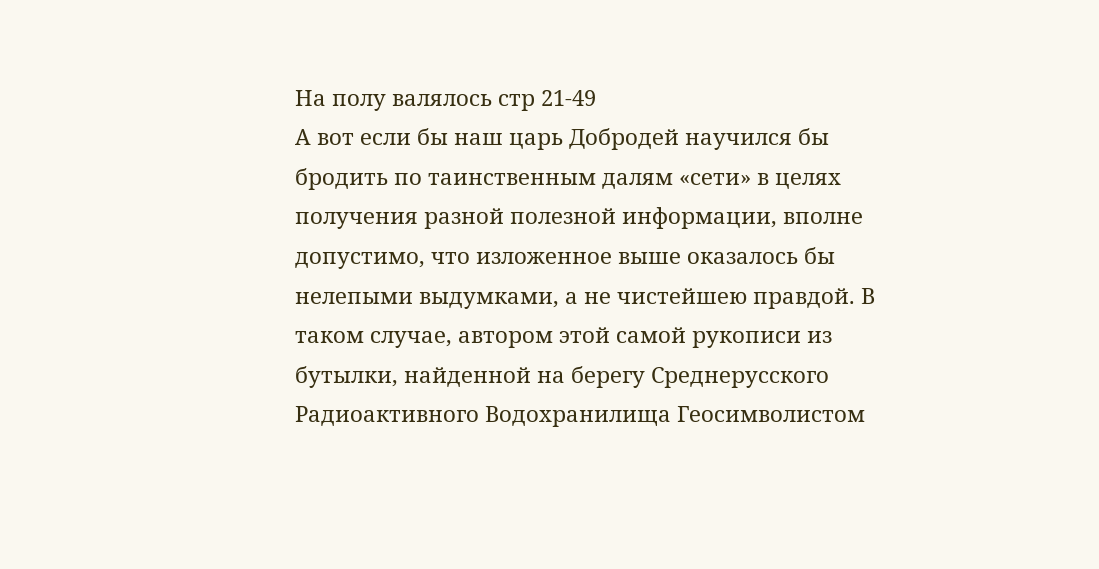На полу валялось стр 21-49
А вот если бы наш царь Добродей научился бы бродить по таинственным далям «сети» в целях получения разной полезной информации, вполне допустимо, что изложенное выше оказалось бы нелепыми выдумками, а не чистейшею правдой. В таком случае, автором этой самой рукописи из бутылки, найденной на берегу Среднерусского Радиоактивного Водохранилища Геосимволистом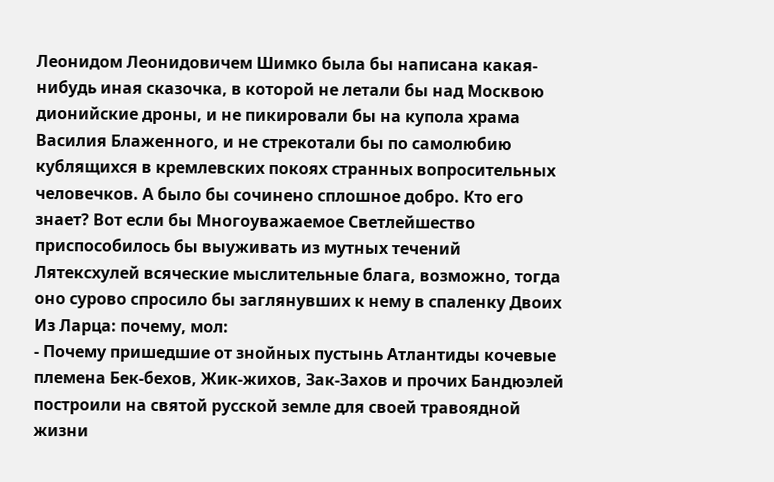Леонидом Леонидовичем Шимко была бы написана какая-нибудь иная сказочка, в которой не летали бы над Москвою дионийские дроны, и не пикировали бы на купола храма Василия Блаженного, и не стрекотали бы по самолюбию кублящихся в кремлевских покоях странных вопросительных человечков. А было бы сочинено сплошное добро. Кто его знает? Вот если бы Многоуважаемое Светлейшество приспособилось бы выуживать из мутных течений Лятексхулей всяческие мыслительные блага, возможно, тогда оно сурово спросило бы заглянувших к нему в спаленку Двоих Из Ларца: почему, мол:
- Почему пришедшие от знойных пустынь Атлантиды кочевые племена Бек-бехов, Жик-жихов, Зак-Захов и прочих Бандюэлей построили на святой русской земле для своей травоядной жизни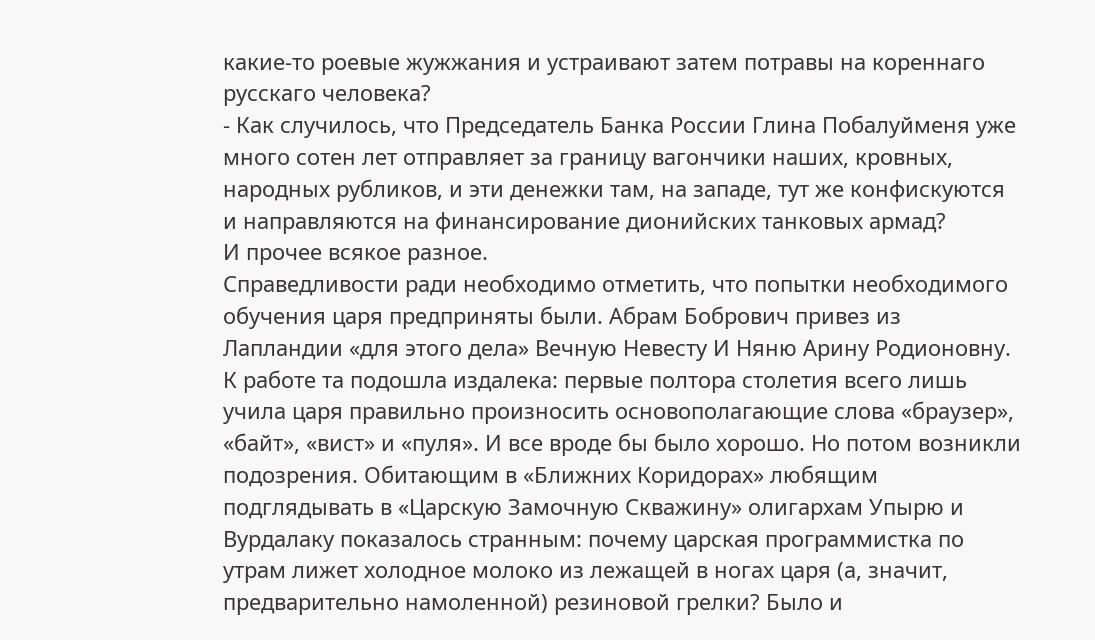какие-то роевые жужжания и устраивают затем потравы на кореннаго русскаго человека?
- Как случилось, что Председатель Банка России Глина Побалуйменя уже много сотен лет отправляет за границу вагончики наших, кровных, народных рубликов, и эти денежки там, на западе, тут же конфискуются и направляются на финансирование дионийских танковых армад?
И прочее всякое разное.
Справедливости ради необходимо отметить, что попытки необходимого обучения царя предприняты были. Абрам Бобрович привез из Лапландии «для этого дела» Вечную Невесту И Няню Арину Родионовну. К работе та подошла издалека: первые полтора столетия всего лишь учила царя правильно произносить основополагающие слова «браузер», «байт», «вист» и «пуля». И все вроде бы было хорошо. Но потом возникли подозрения. Обитающим в «Ближних Коридорах» любящим подглядывать в «Царскую Замочную Скважину» олигархам Упырю и Вурдалаку показалось странным: почему царская программистка по утрам лижет холодное молоко из лежащей в ногах царя (а, значит, предварительно намоленной) резиновой грелки? Было и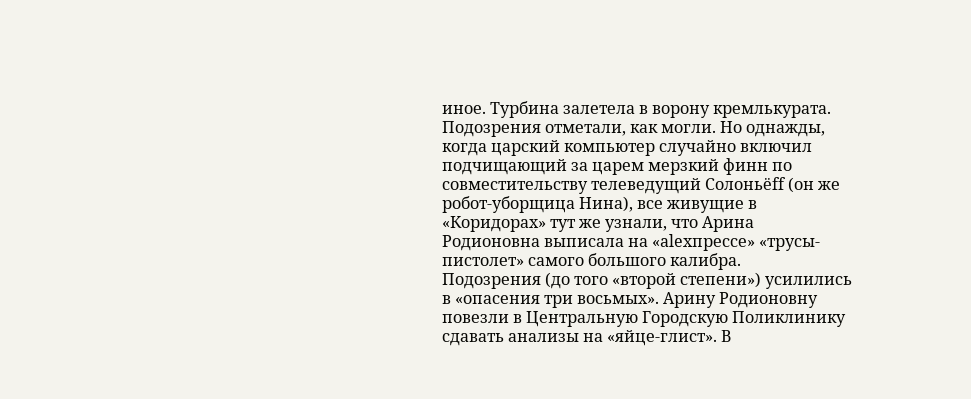иное. Турбина залетела в ворону кремлькурата. Подозрения отметали, как могли. Но однажды, когда царский компьютер случайно включил подчищающий за царем мерзкий финн по совместительству телеведущий Солоньёff (он же робот-уборщица Нина), все живущие в «Коридорах» тут же узнали, что Арина Родионовна выписала на «alexпрессе» «трусы-пистолет» самого большого калибра.
Подозрения (до того «второй степени») усилились в «опасения три восьмых». Арину Родионовну повезли в Центральную Городскую Поликлинику сдавать анализы на «яйце-глист». В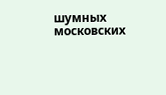шумных московских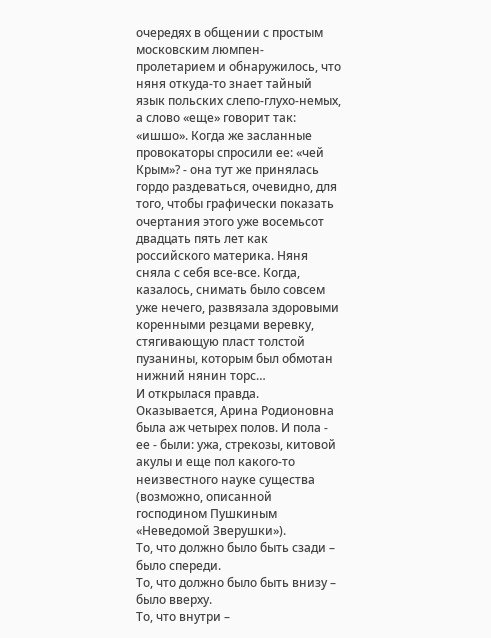очередях в общении с простым московским люмпен-пролетарием и обнаружилось, что няня откуда-то знает тайный язык польских слепо-глухо-немых, а слово «еще» говорит так: «ишшо». Когда же засланные провокаторы спросили ее: «чей Крым»? - она тут же принялась гордо раздеваться, очевидно, для того, чтобы графически показать очертания этого уже восемьсот двадцать пять лет как российского материка. Няня сняла с себя все-все. Когда, казалось, снимать было совсем уже нечего, развязала здоровыми коренными резцами веревку, стягивающую пласт толстой пузанины, которым был обмотан нижний нянин торс…
И открылася правда.
Оказывается, Арина Родионовна была аж четырех полов. И пола - ее - были: ужа, стрекозы, китовой акулы и еще пол какого-то неизвестного науке существа (возможно, описанной господином Пушкиным «Неведомой Зверушки»).
То, что должно было быть сзади – было спереди.
То, что должно было быть внизу – было вверху.
То, что внутри –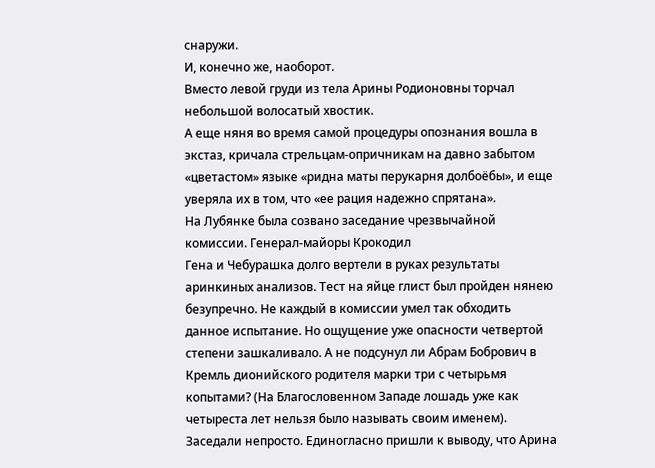снаружи.
И, конечно же, наоборот.
Вместо левой груди из тела Арины Родионовны торчал небольшой волосатый хвостик.
А еще няня во время самой процедуры опознания вошла в экстаз, кричала стрельцам-опричникам на давно забытом «цветастом» языке «ридна маты перукарня долбоёбы», и еще уверяла их в том, что «ее рация надежно спрятана».
На Лубянке была созвано заседание чрезвычайной комиссии. Генерал-майоры Крокодил
Гена и Чебурашка долго вертели в руках результаты аринкиных анализов. Тест на яйце глист был пройден нянею безупречно. Не каждый в комиссии умел так обходить данное испытание. Но ощущение уже опасности четвертой степени зашкаливало. А не подсунул ли Абрам Бобрович в Кремль дионийского родителя марки три с четырьмя копытами? (На Благословенном Западе лошадь уже как четыреста лет нельзя было называть своим именем).
Заседали непросто. Единогласно пришли к выводу, что Арина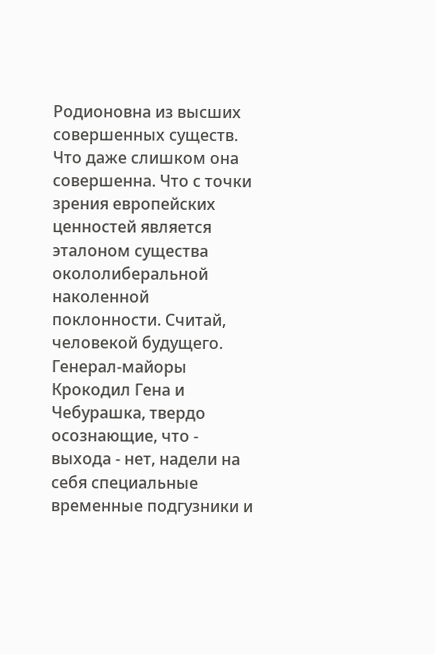Родионовна из высших совершенных существ. Что даже слишком она совершенна. Что с точки зрения европейских ценностей является эталоном существа окололиберальной наколенной поклонности. Считай, человекой будущего.
Генерал-майоры Крокодил Гена и Чебурашка, твердо осознающие, что - выхода - нет, надели на себя специальные временные подгузники и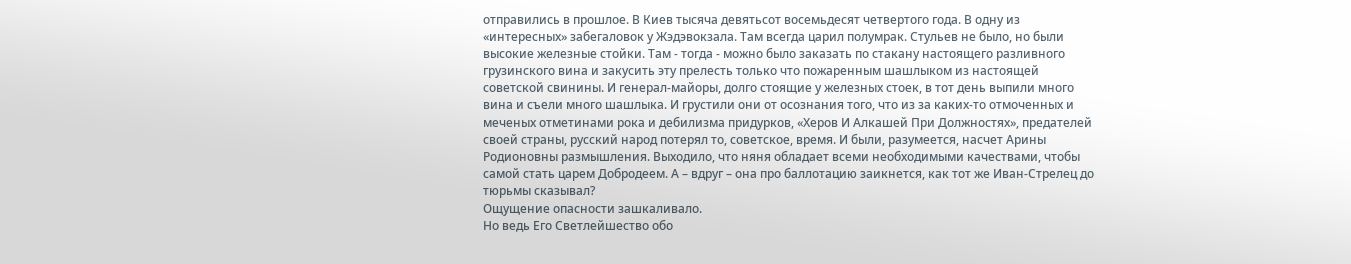отправились в прошлое. В Киев тысяча девятьсот восемьдесят четвертого года. В одну из «интересных» забегаловок у Жэдэвокзала. Там всегда царил полумрак. Стульев не было, но были высокие железные стойки. Там - тогда - можно было заказать по стакану настоящего разливного грузинского вина и закусить эту прелесть только что пожаренным шашлыком из настоящей советской свинины. И генерал-майоры, долго стоящие у железных стоек, в тот день выпили много вина и съели много шашлыка. И грустили они от осознания того, что из за каких-то отмоченных и меченых отметинами рока и дебилизма придурков, «Херов И Алкашей При Должностях», предателей своей страны, русский народ потерял то, советское, время. И были, разумеется, насчет Арины Родионовны размышления. Выходило, что няня обладает всеми необходимыми качествами, чтобы самой стать царем Добродеем. А – вдруг – она про баллотацию заикнется, как тот же Иван-Стрелец до тюрьмы сказывал?
Ощущение опасности зашкаливало.
Но ведь Его Светлейшество обо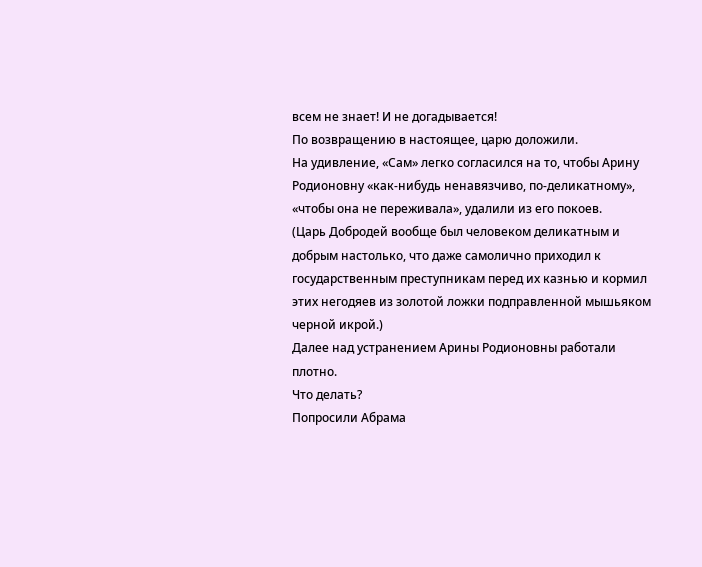всем не знает! И не догадывается!
По возвращению в настоящее, царю доложили.
На удивление, «Сам» легко согласился на то, чтобы Арину Родионовну «как-нибудь ненавязчиво, по-деликатному», «чтобы она не переживала», удалили из его покоев.
(Царь Добродей вообще был человеком деликатным и добрым настолько, что даже самолично приходил к государственным преступникам перед их казнью и кормил этих негодяев из золотой ложки подправленной мышьяком черной икрой.)
Далее над устранением Арины Родионовны работали плотно.
Что делать?
Попросили Абрама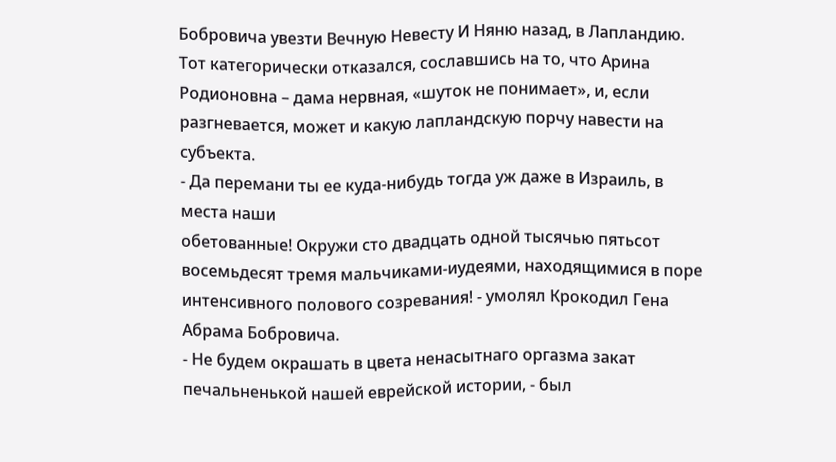Бобровича увезти Вечную Невесту И Няню назад, в Лапландию. Тот категорически отказался, сославшись на то, что Арина Родионовна – дама нервная, «шуток не понимает», и, если разгневается, может и какую лапландскую порчу навести на субъекта.
- Да перемани ты ее куда-нибудь тогда уж даже в Израиль, в места наши
обетованные! Окружи сто двадцать одной тысячью пятьсот восемьдесят тремя мальчиками-иудеями, находящимися в поре интенсивного полового созревания! - умолял Крокодил Гена Абрама Бобровича.
- Не будем окрашать в цвета ненасытнаго оргазма закат печальненькой нашей еврейской истории, - был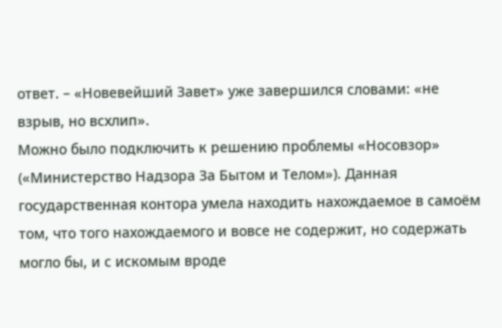ответ. – «Новевейший Завет» уже завершился словами: «не взрыв, но всхлип».
Можно было подключить к решению проблемы «Носовзор» («Министерство Надзора За Бытом и Телом»). Данная государственная контора умела находить нахождаемое в самоём том, что того нахождаемого и вовсе не содержит, но содержать могло бы, и с искомым вроде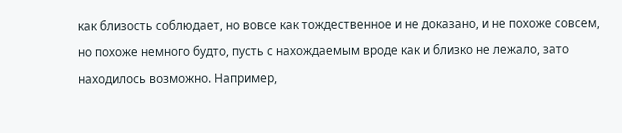как близость соблюдает, но вовсе как тождественное и не доказано, и не похоже совсем, но похоже немного будто, пусть с нахождаемым вроде как и близко не лежало, зато находилось возможно. Например,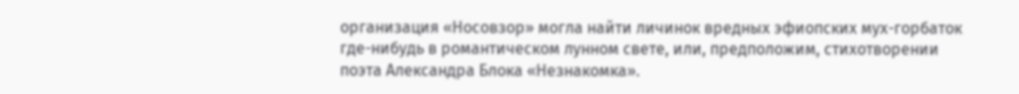организация «Носовзор» могла найти личинок вредных эфиопских мух-горбаток где-нибудь в романтическом лунном свете, или, предположим, стихотворении поэта Александра Блока «Незнакомка».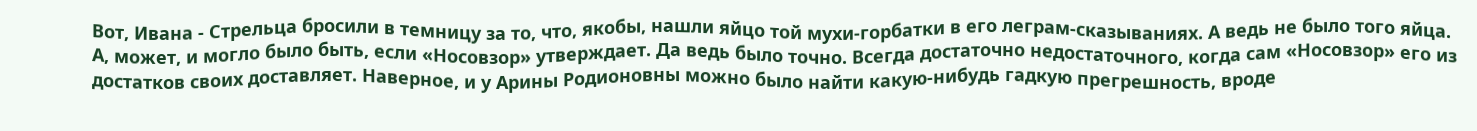Вот, Ивана - Стрельца бросили в темницу за то, что, якобы, нашли яйцо той мухи-горбатки в его леграм-сказываниях. А ведь не было того яйца. А, может, и могло было быть, если «Носовзор» утверждает. Да ведь было точно. Всегда достаточно недостаточного, когда сам «Носовзор» его из достатков своих доставляет. Наверное, и у Арины Родионовны можно было найти какую-нибудь гадкую прегрешность, вроде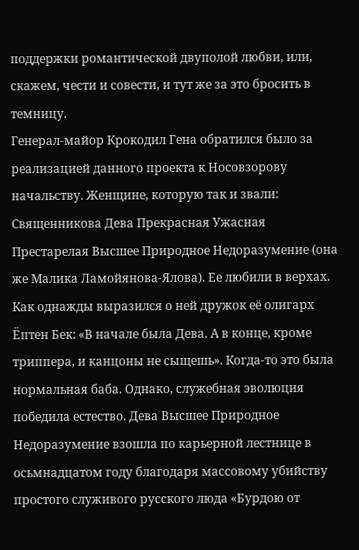поддержки романтической двуполой любви, или, скажем, чести и совести, и тут же за это бросить в темницу.
Генерал-майор Крокодил Гена обратился было за реализацией данного проекта к Носовзорову начальству. Женщине, которую так и звали: Священникова Дева Прекрасная Ужасная Престарелая Высшее Природное Недоразумение (она же Малика Ламойянова-Ялова). Ее любили в верхах. Как однажды выразился о ней дружок её олигарх Ёптен Бек: «В начале была Дева. А в конце, кроме триппера, и канцоны не сыщешь». Когда-то это была нормальная баба. Однако, служебная эволюция победила естество. Дева Высшее Природное Недоразумение взошла по карьерной лестнице в осьмнадцатом году благодаря массовому убийству простого служивого русского люда «Бурдою от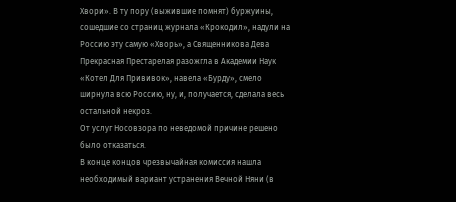Хвори». В ту пору (выжившие помнят) буржуины, сошедшие со страниц журнала «Крокодил», надули на Россию эту самую «Хворь», а Священникова Дева Прекрасная Престарелая разожгла в Академии Наук «Котел Для Прививок», навела «Бурду», смело ширнула всю Россию, ну, и, получается, сделала весь остальной некроз.
От услуг Носовзора по неведомой причине решено было отказаться.
В конце концов чрезвычайная комиссия нашла необходимый вариант устранения Вечной Няни (в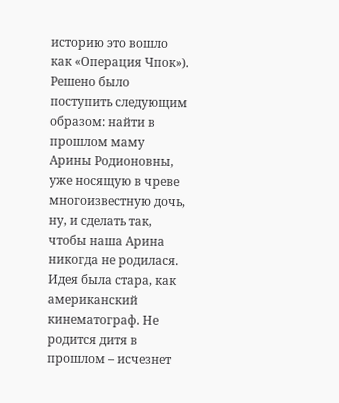историю это вошло как «Операция Чпок»). Решено было поступить следующим образом: найти в прошлом маму Арины Родионовны, уже носящую в чреве многоизвестную дочь, ну, и сделать так, чтобы наша Арина никогда не родилася. Идея была стара, как американский кинематограф. Не родится дитя в прошлом – исчезнет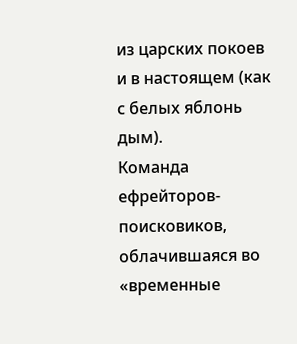из царских покоев и в настоящем (как с белых яблонь дым).
Команда ефрейторов-поисковиков, облачившаяся во «временные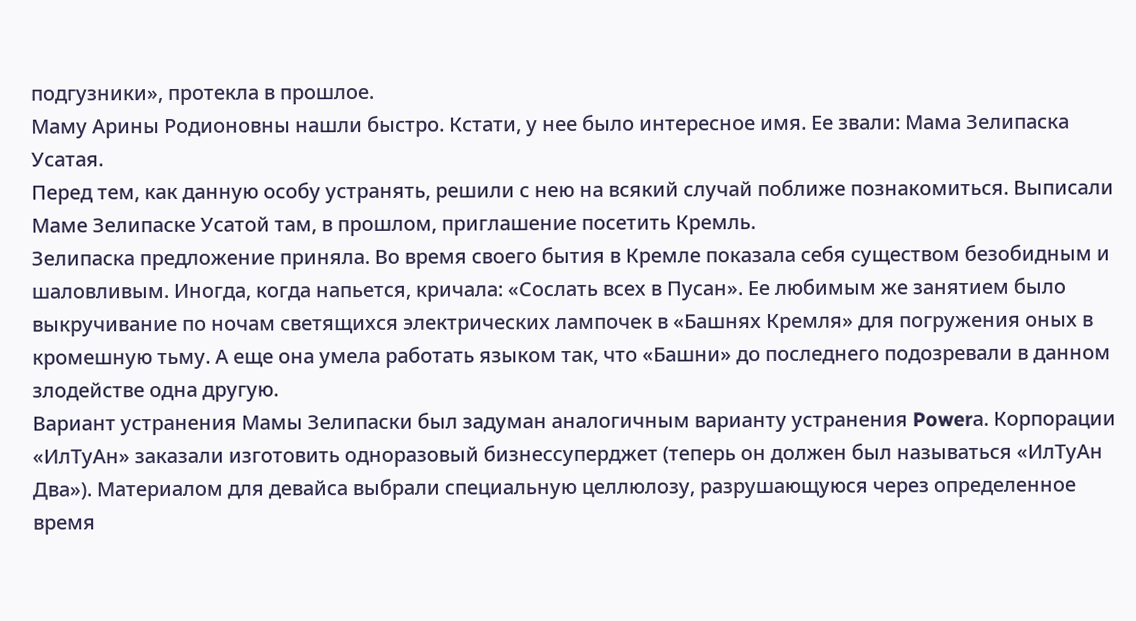подгузники», протекла в прошлое.
Маму Арины Родионовны нашли быстро. Кстати, у нее было интересное имя. Ее звали: Мама Зелипаска Усатая.
Перед тем, как данную особу устранять, решили с нею на всякий случай поближе познакомиться. Выписали Маме Зелипаске Усатой там, в прошлом, приглашение посетить Кремль.
Зелипаска предложение приняла. Во время своего бытия в Кремле показала себя существом безобидным и шаловливым. Иногда, когда напьется, кричала: «Сослать всех в Пусан». Ее любимым же занятием было выкручивание по ночам светящихся электрических лампочек в «Башнях Кремля» для погружения оных в кромешную тьму. А еще она умела работать языком так, что «Башни» до последнего подозревали в данном злодействе одна другую.
Вариант устранения Мамы Зелипаски был задуман аналогичным варианту устранения Powerа. Корпорации «ИлТуАн» заказали изготовить одноразовый бизнессуперджет (теперь он должен был называться «ИлТуАн Два»). Материалом для девайса выбрали специальную целлюлозу, разрушающуюся через определенное время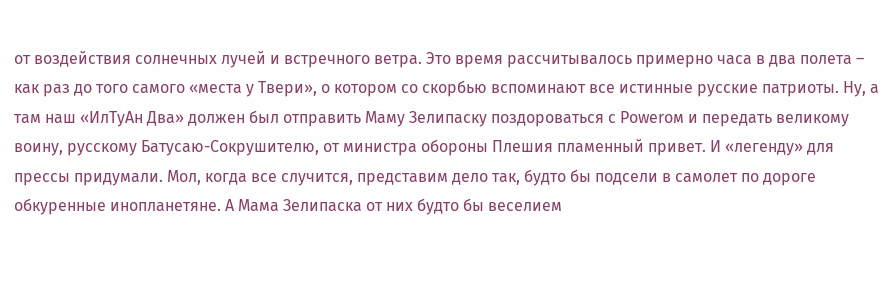от воздействия солнечных лучей и встречного ветра. Это время рассчитывалось примерно часа в два полета – как раз до того самого «места у Твери», о котором со скорбью вспоминают все истинные русские патриоты. Ну, а там наш «ИлТуАн Два» должен был отправить Маму Зелипаску поздороваться с Powerом и передать великому воину, русскому Батусаю-Сокрушителю, от министра обороны Плешия пламенный привет. И «легенду» для прессы придумали. Мол, когда все случится, представим дело так, будто бы подсели в самолет по дороге обкуренные инопланетяне. А Мама Зелипаска от них будто бы веселием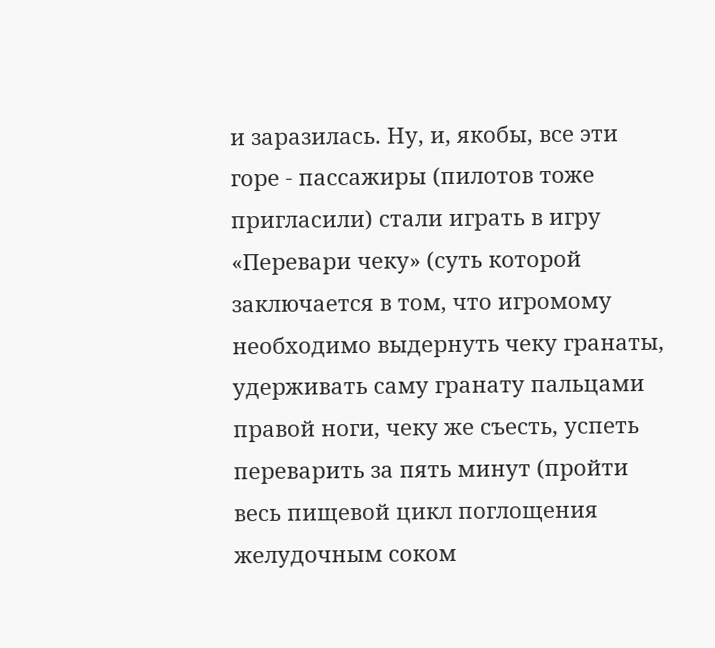и заразилась. Ну, и, якобы, все эти горе - пассажиры (пилотов тоже пригласили) стали играть в игру «Перевари чеку» (суть которой заключается в том, что игромому необходимо выдернуть чеку гранаты, удерживать саму гранату пальцами правой ноги, чеку же съесть, успеть переварить за пять минут (пройти весь пищевой цикл поглощения желудочным соком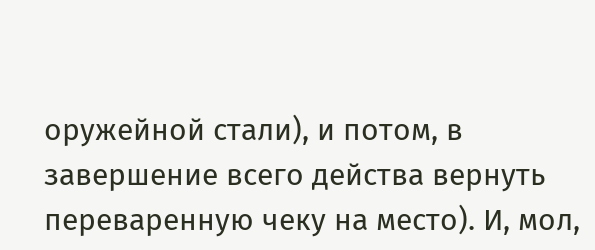оружейной стали), и потом, в завершение всего действа вернуть переваренную чеку на место). И, мол,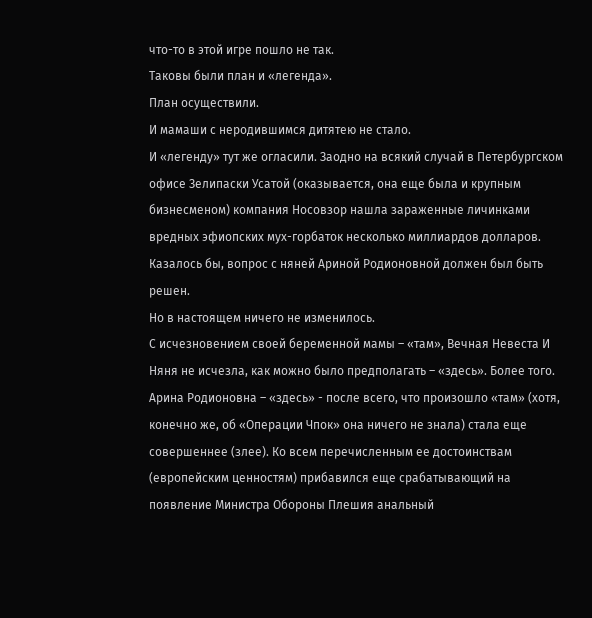что-то в этой игре пошло не так.
Таковы были план и «легенда».
План осуществили.
И мамаши с неродившимся дитятею не стало.
И «легенду» тут же огласили. Заодно на всякий случай в Петербургском офисе Зелипаски Усатой (оказывается, она еще была и крупным бизнесменом) компания Носовзор нашла зараженные личинками вредных эфиопских мух-горбаток несколько миллиардов долларов.
Казалось бы, вопрос с няней Ариной Родионовной должен был быть решен.
Но в настоящем ничего не изменилось.
С исчезновением своей беременной мамы – «там», Вечная Невеста И Няня не исчезла, как можно было предполагать – «здесь». Более того. Арина Родионовна – «здесь» - после всего, что произошло «там» (хотя, конечно же, об «Операции Чпок» она ничего не знала) стала еще совершеннее (злее). Ко всем перечисленным ее достоинствам (европейским ценностям) прибавился еще срабатывающий на появление Министра Обороны Плешия анальный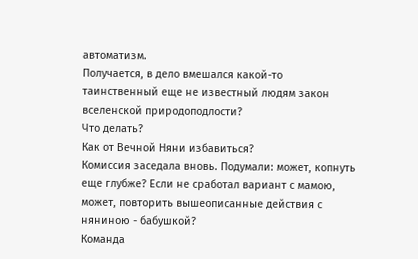автоматизм.
Получается, в дело вмешался какой-то таинственный еще не известный людям закон вселенской природоподлости?
Что делать?
Как от Вечной Няни избавиться?
Комиссия заседала вновь. Подумали: может, копнуть еще глубже? Если не сработал вариант с мамою, может, повторить вышеописанные действия с няниною - бабушкой?
Команда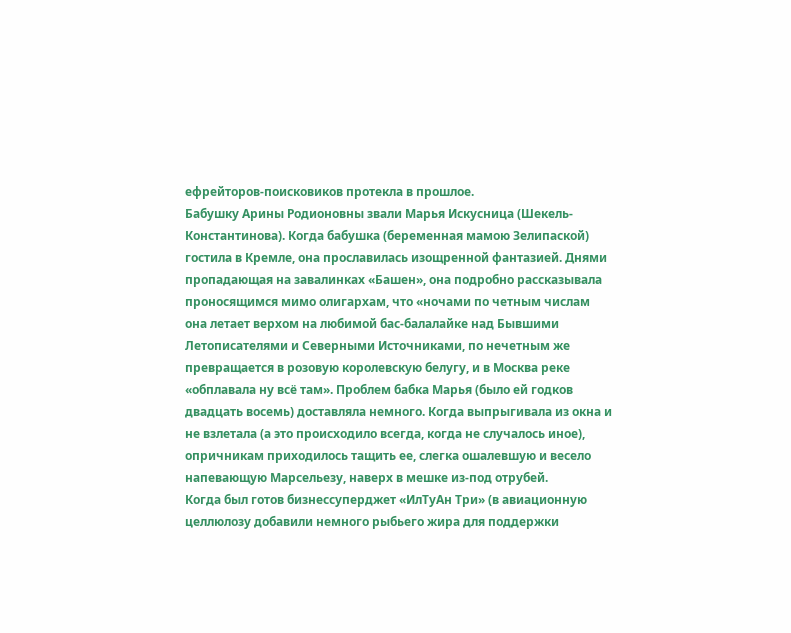ефрейторов-поисковиков протекла в прошлое.
Бабушку Арины Родионовны звали Марья Искусница (Шекель-Константинова). Когда бабушка (беременная мамою Зелипаской) гостила в Кремле, она прославилась изощренной фантазией. Днями пропадающая на завалинках «Башен», она подробно рассказывала проносящимся мимо олигархам, что «ночами по четным числам она летает верхом на любимой бас-балалайке над Бывшими Летописателями и Северными Источниками, по нечетным же превращается в розовую королевскую белугу, и в Москва реке «обплавала ну всё там». Проблем бабка Марья (было ей годков двадцать восемь) доставляла немного. Когда выпрыгивала из окна и не взлетала (а это происходило всегда, когда не случалось иное), опричникам приходилось тащить ее, слегка ошалевшую и весело напевающую Марсельезу, наверх в мешке из-под отрубей.
Когда был готов бизнессуперджет «ИлТуАн Три» (в авиационную целлюлозу добавили немного рыбьего жира для поддержки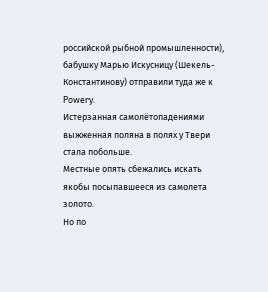российской рыбной промышленности), бабушку Марью Искусницу (Шекель-Константинову) отправили туда же к Powerу.
Истерзанная самолётопадениями выжженная поляна в полях у Твери стала побольше.
Местные опять сбежались искать якобы посыпавшееся из самолета золото.
Но по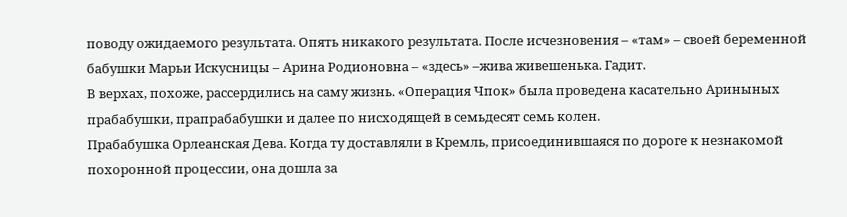поводу ожидаемого результата. Опять никакого результата. После исчезновения – «там» – своей беременной бабушки Марьи Искусницы – Арина Родионовна – «здесь» –жива живешенька. Гадит.
В верхах, похоже, рассердились на саму жизнь. «Операция Чпок» была проведена касательно Ариныных прабабушки, прапрабабушки и далее по нисходящей в семьдесят семь колен.
Прабабушка Орлеанская Дева. Когда ту доставляли в Кремль, присоединившаяся по дороге к незнакомой похоронной процессии, она дошла за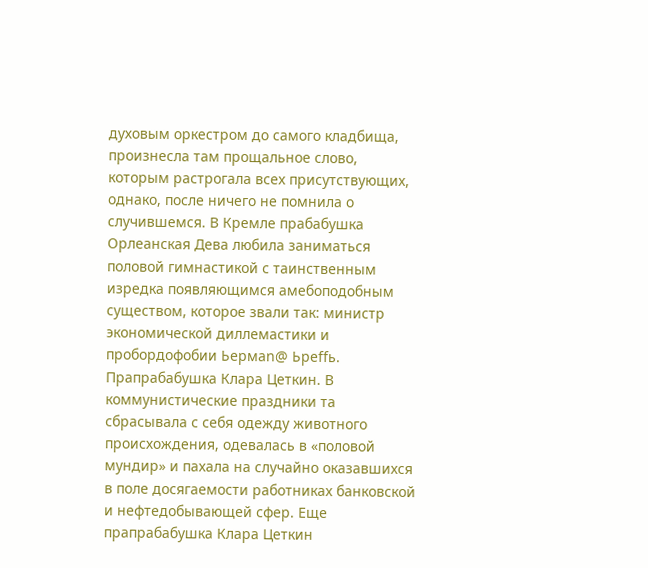духовым оркестром до самого кладбища, произнесла там прощальное слово, которым растрогала всех присутствующих, однако, после ничего не помнила о случившемся. В Кремле прабабушка Орлеанская Дева любила заниматься половой гимнастикой с таинственным изредка появляющимся амебоподобным существом, которое звали так: министр экономической диллемастики и пробордофобии Ьермаn@ Ьреffь.
Прапрабабушка Клара Цеткин. В коммунистические праздники та сбрасывала с себя одежду животного происхождения, одевалась в «половой мундир» и пахала на случайно оказавшихся в поле досягаемости работниках банковской и нефтедобывающей сфер. Еще прапрабабушка Клара Цеткин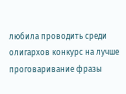любила проводить среди олигархов конкурс на лучше проговаривание фразы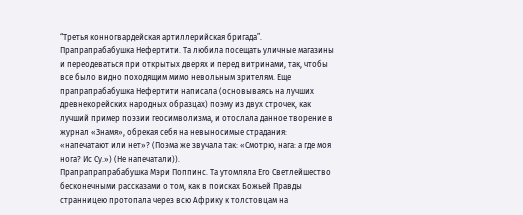“Третья конногвардейская артиллерийская бригада”.
Прапрапрабабушка Нефертити. Та любила посещать уличные магазины и переодеваться при открытых дверях и перед витринами, так, чтобы все было видно походящим мимо невольным зрителям. Еще прапрапрабабушка Нефертити написала (основываясь на лучших древнекорейских народных образцах) поэму из двух строчек, как лучший пример поэзии геосимволизма, и отослала данное творение в журнал «Знамя», обрекая себя на невыносимые страдания: «напечатают или нет»? (Поэма же звучала так: «Смотрю, нага: а где моя нога? Ис Су.») (Не напечатали)).
Прапрапрапрабабушка Мэри Поппинс. Та утомляла Его Светлейшество бесконечными рассказами о том, как в поисках Божьей Правды странницею протопала через всю Африку к толстовцам на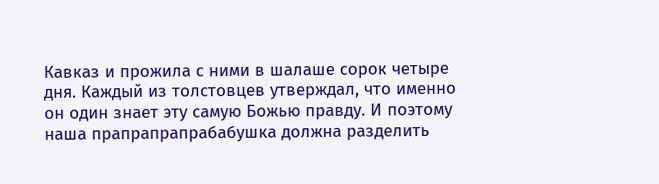Кавказ и прожила с ними в шалаше сорок четыре дня. Каждый из толстовцев утверждал, что именно он один знает эту самую Божью правду. И поэтому наша прапрапрапрабабушка должна разделить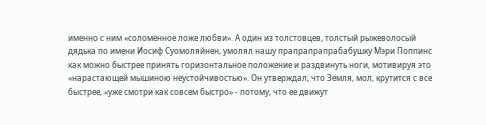именно с ним «соломенное ложе любви». А один из толстовцев, толстый рыжеволосый дядька по имени Иосиф Суомоляйнен, умолял нашу прапрапрапрабабушку Мэри Поппинс как можно быстрее принять горизонтальное положение и раздвинуть ноги, мотивируя это «нарастающей мышиною неустойчивостью». Он утверждал, что Земля, мол, крутится с все быстрее, «уже смотри как совсем быстро» - потому, что ее движут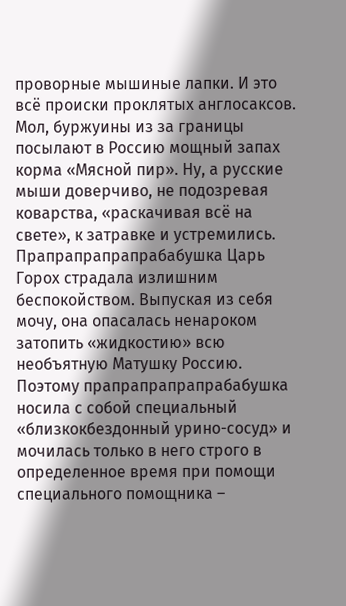проворные мышиные лапки. И это всё происки проклятых англосаксов. Мол, буржуины из за границы посылают в Россию мощный запах корма «Мясной пир». Ну, а русские мыши доверчиво, не подозревая коварства, «раскачивая всё на свете», к затравке и устремились.
Прапрапрапрапрабабушка Царь Горох страдала излишним беспокойством. Выпуская из себя мочу, она опасалась ненароком затопить «жидкостию» всю необъятную Матушку Россию. Поэтому прапрапрапрапрабабушка носила с собой специальный «близкокбездонный урино-сосуд» и мочилась только в него строго в определенное время при помощи специального помощника –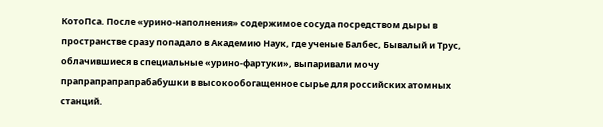КотоПса. После «урино-наполнения» содержимое сосуда посредством дыры в пространстве сразу попадало в Академию Наук, где ученые Балбес, Бывалый и Трус, облачившиеся в специальные «урино-фартуки», выпаривали мочу прапрапрапрапрабабушки в высокообогащенное сырье для российских атомных станций.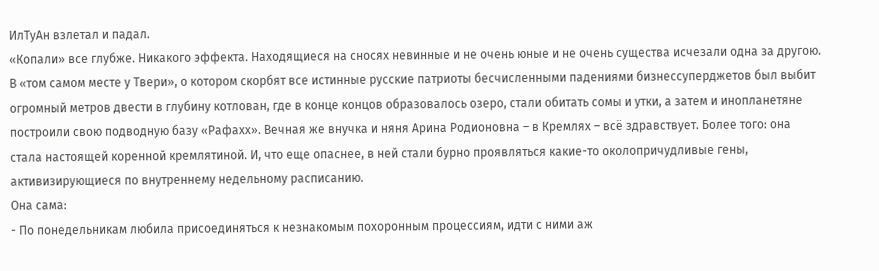ИлТуАн взлетал и падал.
«Копали» все глубже. Никакого эффекта. Находящиеся на сносях невинные и не очень юные и не очень существа исчезали одна за другою. В «том самом месте у Твери», о котором скорбят все истинные русские патриоты бесчисленными падениями бизнессуперджетов был выбит огромный метров двести в глубину котлован, где в конце концов образовалось озеро, стали обитать сомы и утки, а затем и инопланетяне построили свою подводную базу «Рафахх». Вечная же внучка и няня Арина Родионовна – в Кремлях – всё здравствует. Более того: она стала настоящей коренной кремлятиной. И, что еще опаснее, в ней стали бурно проявляться какие-то околопричудливые гены, активизирующиеся по внутреннему недельному расписанию.
Она сама:
- По понедельникам любила присоединяться к незнакомым похоронным процессиям, идти с ними аж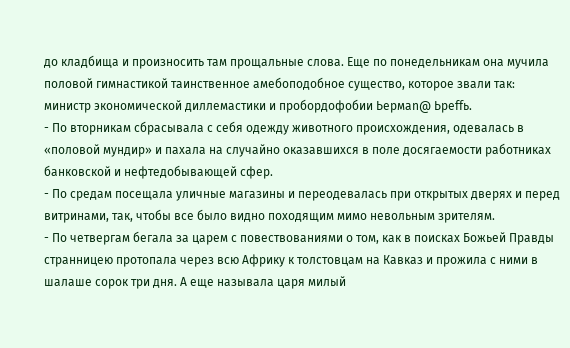до кладбища и произносить там прощальные слова. Еще по понедельникам она мучила половой гимнастикой таинственное амебоподобное существо, которое звали так: министр экономической диллемастики и пробордофобии Ьермаn@ Ьреffь.
- По вторникам сбрасывала с себя одежду животного происхождения, одевалась в «половой мундир» и пахала на случайно оказавшихся в поле досягаемости работниках банковской и нефтедобывающей сфер.
- По средам посещала уличные магазины и переодевалась при открытых дверях и перед витринами, так, чтобы все было видно походящим мимо невольным зрителям.
- По четвергам бегала за царем с повествованиями о том, как в поисках Божьей Правды странницею протопала через всю Африку к толстовцам на Кавказ и прожила с ними в шалаше сорок три дня. А еще называла царя милый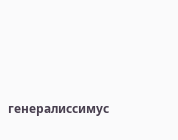генералиссимус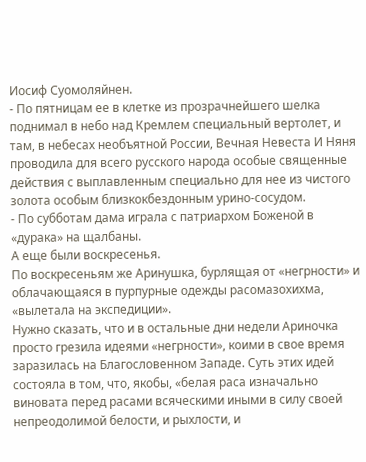Иосиф Суомоляйнен.
- По пятницам ее в клетке из прозрачнейшего шелка поднимал в небо над Кремлем специальный вертолет, и там, в небесах необъятной России, Вечная Невеста И Няня проводила для всего русского народа особые священные действия с выплавленным специально для нее из чистого золота особым близкокбездонным урино-сосудом.
- По субботам дама играла с патриархом Боженой в «дурака» на щалбаны.
А еще были воскресенья.
По воскресеньям же Аринушка, бурлящая от «негрности» и облачающаяся в пурпурные одежды расомазохихма, «вылетала на экспедиции».
Нужно сказать, что и в остальные дни недели Ариночка просто грезила идеями «негрности», коими в свое время заразилась на Благословенном Западе. Суть этих идей состояла в том, что, якобы, «белая раса изначально виновата перед расами всяческими иными в силу своей непреодолимой белости, и рыхлости, и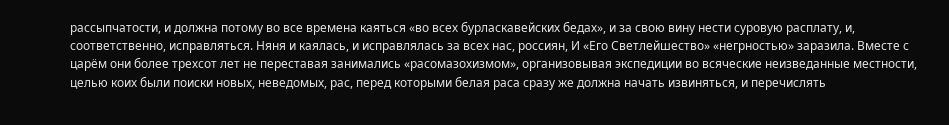рассыпчатости, и должна потому во все времена каяться «во всех бурласкавейских бедах», и за свою вину нести суровую расплату, и, соответственно, исправляться. Няня и каялась, и исправлялась за всех нас, россиян, И «Его Светлейшество» «негрностью» заразила. Вместе с царём они более трехсот лет не переставая занимались «расомазохизмом», организовывая экспедиции во всяческие неизведанные местности, целью коих были поиски новых, неведомых, рас, перед которыми белая раса сразу же должна начать извиняться, и перечислять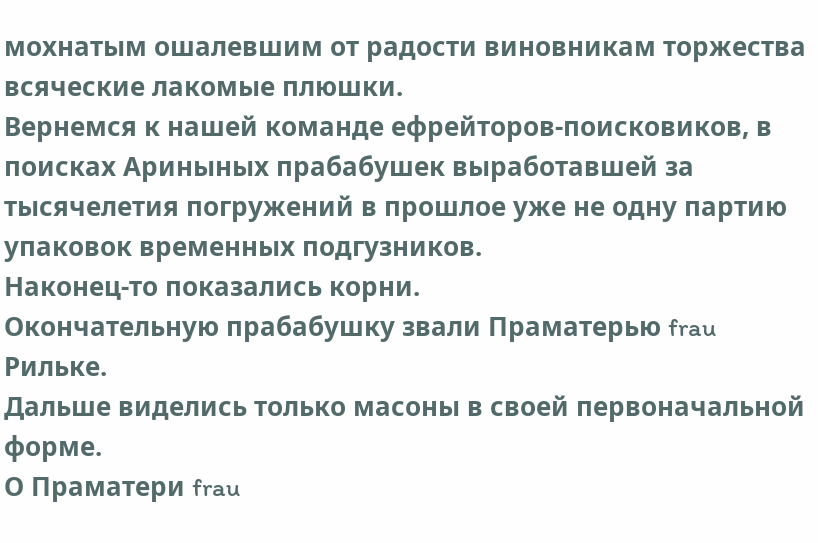мохнатым ошалевшим от радости виновникам торжества всяческие лакомые плюшки.
Вернемся к нашей команде ефрейторов-поисковиков, в поисках Ариныных прабабушек выработавшей за тысячелетия погружений в прошлое уже не одну партию упаковок временных подгузников.
Наконец-то показались корни.
Окончательную прабабушку звали Праматерью frau Рильке.
Дальше виделись только масоны в своей первоначальной форме.
О Праматери frau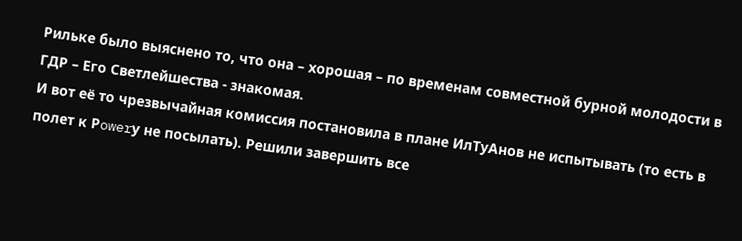Рильке было выяснено то, что она – хорошая – по временам совместной бурной молодости в ГДР – Его Светлейшества - знакомая.
И вот её то чрезвычайная комиссия постановила в плане ИлТуАнов не испытывать (то есть в полет к Рowerу не посылать). Решили завершить все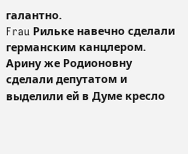галантно.
Frau Рильке навечно сделали германским канцлером.
Арину же Родионовну сделали депутатом и выделили ей в Думе кресло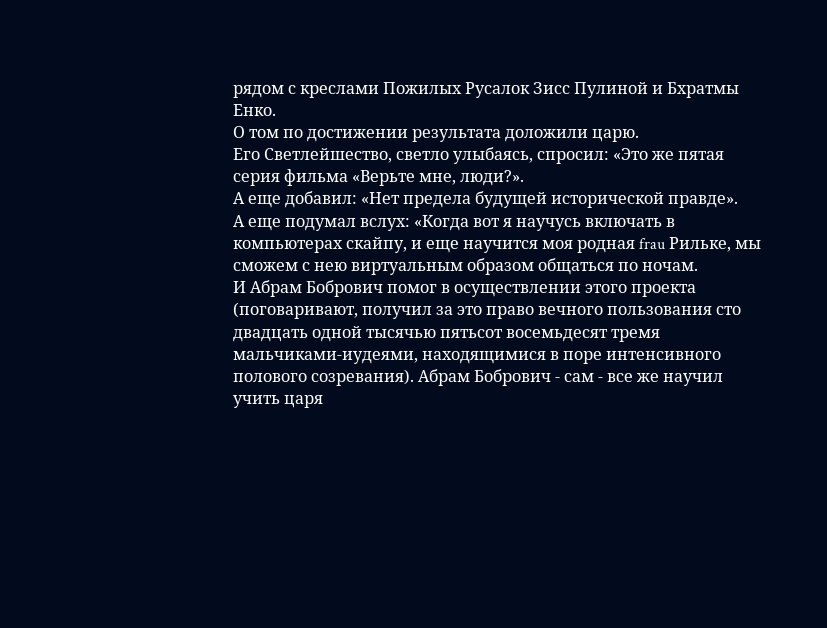рядом с креслами Пожилых Русалок Зисс Пулиной и Бхратмы Енко.
О том по достижении результата доложили царю.
Его Светлейшество, светло улыбаясь, спросил: «Это же пятая серия фильма «Верьте мне, люди?».
А еще добавил: «Нет предела будущей исторической правде».
А еще подумал вслух: «Когда вот я научусь включать в компьютерах скайпу, и еще научится моя родная frau Рильке, мы сможем с нею виртуальным образом общаться по ночам.
И Абрам Бобрович помог в осуществлении этого проекта (поговаривают, получил за это право вечного пользования сто двадцать одной тысячью пятьсот восемьдесят тремя мальчиками-иудеями, находящимися в поре интенсивного полового созревания). Абрам Бобрович - сам - все же научил учить царя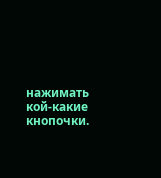нажимать кой-какие кнопочки.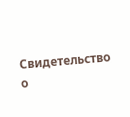Свидетельство о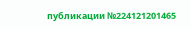публикации №224121201465